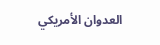العدوان الأمريكي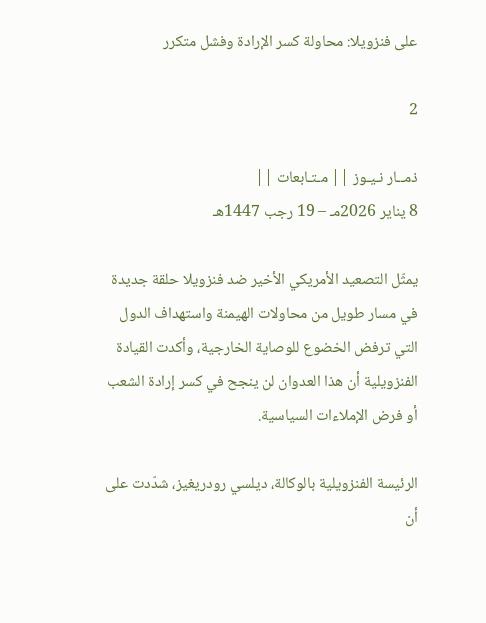على فنزويلا: محاولة كسر الإرادة وفشل متكرر

2

ذمــار نـيـوز || مـتـابعات ||
8 يناير 2026مـ – 19 رجب 1447هـ

يمثّل التصعيد الأمريكي الأخير ضد فنزويلا حلقة جديدة في مسار طويل من محاولات الهيمنة واستهداف الدول التي ترفض الخضوع للوصاية الخارجية، وأكدت القيادة الفنزويلية أن هذا العدوان لن ينجح في كسر إرادة الشعب أو فرض الإملاءات السياسية.

الرئيسة الفنزويلية بالوكالة، ديلسي رودريغيز، شدّدت على أن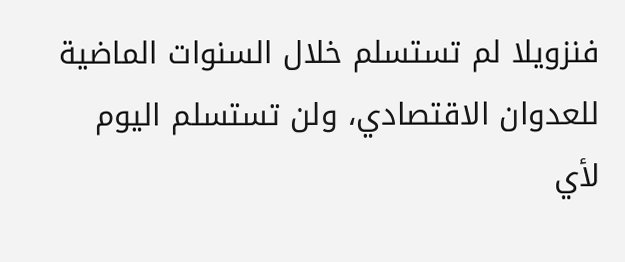فنزويلا لم تستسلم خلال السنوات الماضية للعدوان الاقتصادي، ولن تستسلم اليوم لأي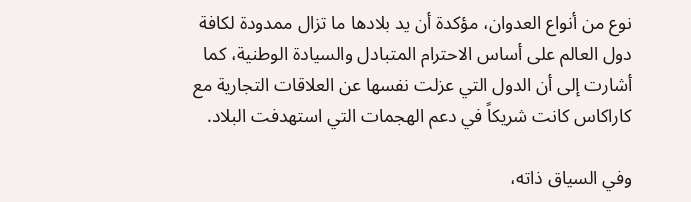نوع من أنواع العدوان، مؤكدة أن يد بلادها ما تزال ممدودة لكافة دول العالم على أساس الاحترام المتبادل والسيادة الوطنية، كما أشارت إلى أن الدول التي عزلت نفسها عن العلاقات التجارية مع كاراكاس كانت شريكاً في دعم الهجمات التي استهدفت البلاد.

وفي السياق ذاته،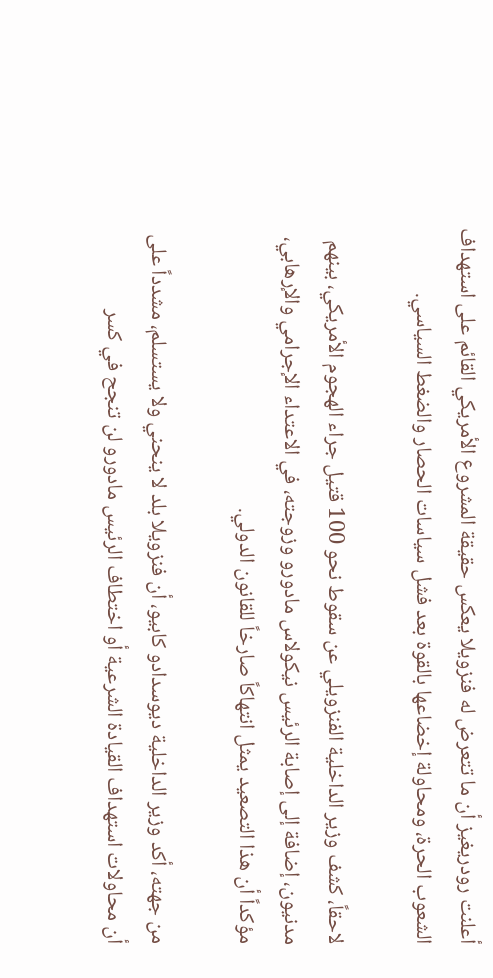أعلنت رودريغيز أن ما تتعرض له فنزويلا يعكس حقيقة المشروع الأمريكي القائم على استهداف الشعوب الحرة، ومحاولة إخضاعها بالقوة بعد فشل سياسات الحصار والضغط السياسي.

لاحقاً، كشف وزير الداخلية الفنزويلي عن سقوط نحو 100 قتيل جراء الهجوم الأمريكي، بينهم مدنيون، إضافة إلى إصابة الرئيس نيكولاس مادورو وزوجته، في الاعتداء الإجرامي والإرهابي، مؤكداً أن هذا التصعيد يمثل انتهاكاً صارخاً للقانون الدولي.

من جهته، أكد وزير الداخلية ديوسدادو كابيو، أن فنزويلا بلد لا ينحني ولا يستسلم، مشدداً على أن محاولات استهداف القيادة الشرعية أو اختطاف الرئيس مادورو لن تنجح في كسر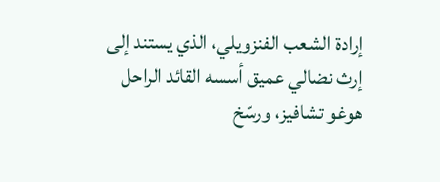إرادة الشعب الفنزويلي، الذي يستند إلى إرث نضالي عميق أسسه القائد الراحل هوغو تشافيز، ورسّخ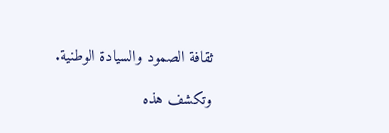ثقافة الصمود والسيادة الوطنية.

وتكشف هذه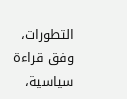التطورات، وفق قراءة سياسية،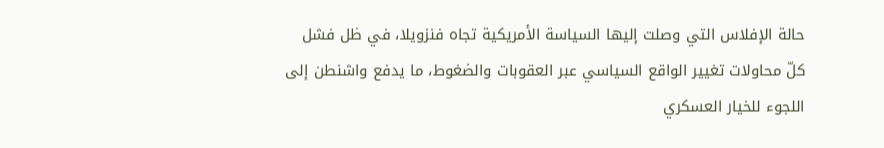حالة الإفلاس التي وصلت إليها السياسة الأمريكية تجاه فنزويلا، في ظل فشل كلّ محاولات تغيير الواقع السياسي عبر العقوبات والضغوط، ما يدفع واشنطن إلى اللجوء للخيار العسكري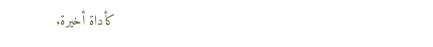كأداة أخيرة.